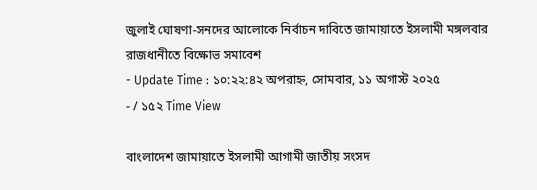জুলাই ঘোষণা-সনদের আলোকে নির্বাচন দাবিতে জামায়াতে ইসলামী মঙ্গলবার রাজধানীতে বিক্ষোভ সমাবেশ
- Update Time : ১০:২২:৪২ অপরাহ্ন, সোমবার, ১১ অগাস্ট ২০২৫
- / ১৫২ Time View

বাংলাদেশ জামায়াতে ইসলামী আগামী জাতীয় সংসদ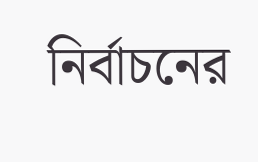নির্বাচনের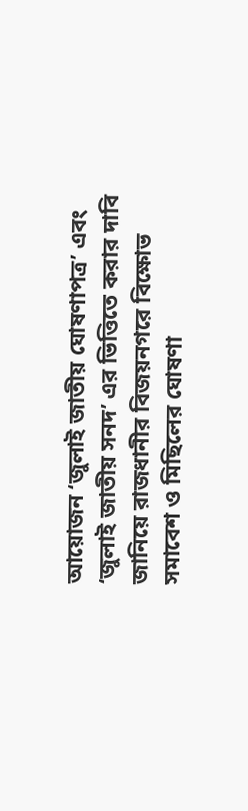আয়োজন ‘জুলাই জাতীয় ঘোষণাপত্র’ এবং ‘জুলাই জাতীয় সনদ’ এর ভিত্তিতে করার দাবি জানিয়ে রাজধানীর বিজয়নগরে বিক্ষোভ সমাবেশ ও মিছিলের ঘোষণা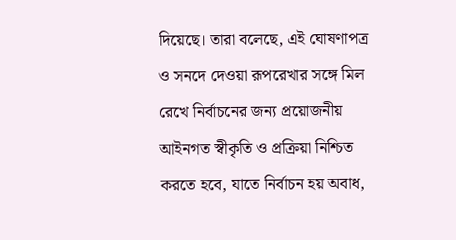দিয়েছে। তারা বলেছে, এই ঘোষণাপত্র ও সনদে দেওয়া রূপরেখার সঙ্গে মিল রেখে নির্বাচনের জন্য প্রয়োজনীয় আইনগত স্বীকৃতি ও প্রক্রিয়া নিশ্চিত করতে হবে, যাতে নির্বাচন হয় অবাধ,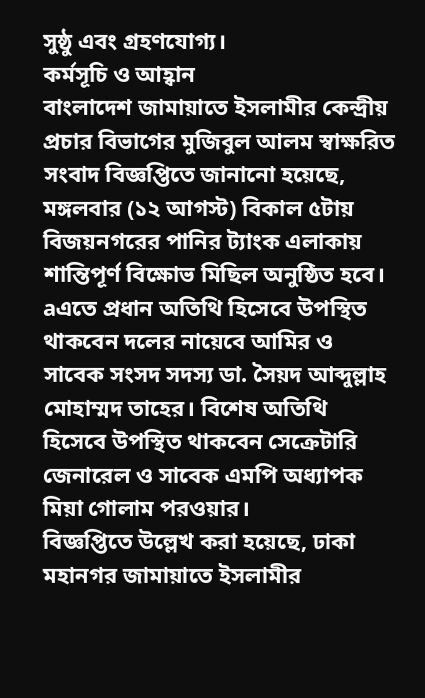সুষ্ঠু এবং গ্রহণযোগ্য।
কর্মসূচি ও আহ্বান
বাংলাদেশ জামায়াতে ইসলামীর কেন্দ্রীয় প্রচার বিভাগের মুজিবুল আলম স্বাক্ষরিত সংবাদ বিজ্ঞপ্তিতে জানানো হয়েছে, মঙ্গলবার (১২ আগস্ট) বিকাল ৫টায় বিজয়নগরের পানির ট্যাংক এলাকায় শান্তিপূর্ণ বিক্ষোভ মিছিল অনুষ্ঠিত হবে। aএতে প্রধান অতিথি হিসেবে উপস্থিত থাকবেন দলের নায়েবে আমির ও সাবেক সংসদ সদস্য ডা. সৈয়দ আব্দুল্লাহ মোহাম্মদ তাহের। বিশেষ অতিথি হিসেবে উপস্থিত থাকবেন সেক্রেটারি জেনারেল ও সাবেক এমপি অধ্যাপক মিয়া গোলাম পরওয়ার।
বিজ্ঞপ্তিতে উল্লেখ করা হয়েছে, ঢাকা মহানগর জামায়াতে ইসলামীর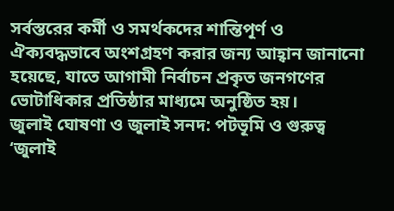সর্বস্তরের কর্মী ও সমর্থকদের শান্তিপূর্ণ ও ঐক্যবদ্ধভাবে অংশগ্রহণ করার জন্য আহ্বান জানানো হয়েছে, যাতে আগামী নির্বাচন প্রকৃত জনগণের ভোটাধিকার প্রতিষ্ঠার মাধ্যমে অনুষ্ঠিত হয়।
জুলাই ঘোষণা ও জুলাই সনদ: পটভূমি ও গুরুত্ব
‘জুলাই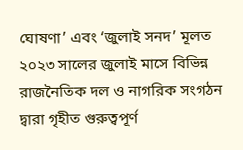ঘোষণা’ এবং ‘জুলাই সনদ’ মূলত ২০২৩ সালের জুলাই মাসে বিভিন্ন রাজনৈতিক দল ও নাগরিক সংগঠন দ্বারা গৃহীত গুরুত্বপূর্ণ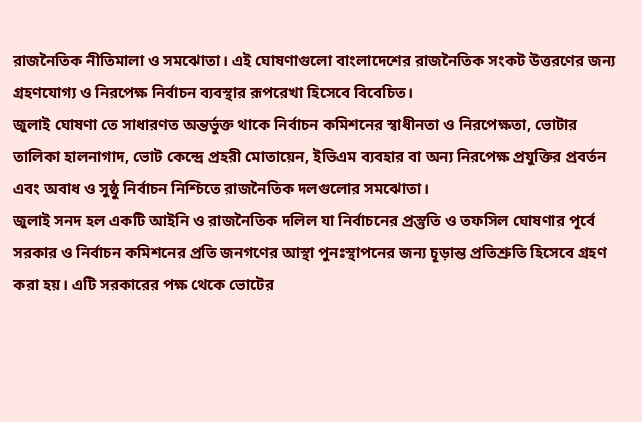রাজনৈতিক নীতিমালা ও সমঝোতা। এই ঘোষণাগুলো বাংলাদেশের রাজনৈতিক সংকট উত্তরণের জন্য গ্রহণযোগ্য ও নিরপেক্ষ নির্বাচন ব্যবস্থার রূপরেখা হিসেবে বিবেচিত।
জুলাই ঘোষণা তে সাধারণত অন্তর্ভুক্ত থাকে নির্বাচন কমিশনের স্বাধীনতা ও নিরপেক্ষতা, ভোটার তালিকা হালনাগাদ, ভোট কেন্দ্রে প্রহরী মোতায়েন, ইভিএম ব্যবহার বা অন্য নিরপেক্ষ প্রযুক্তির প্রবর্তন এবং অবাধ ও সুষ্ঠু নির্বাচন নিশ্চিতে রাজনৈতিক দলগুলোর সমঝোতা।
জুলাই সনদ হল একটি আইনি ও রাজনৈতিক দলিল যা নির্বাচনের প্রস্তুতি ও তফসিল ঘোষণার পূর্বে সরকার ও নির্বাচন কমিশনের প্রতি জনগণের আস্থা পুনঃস্থাপনের জন্য চূড়ান্ত প্রতিশ্রুতি হিসেবে গ্রহণ করা হয়। এটি সরকারের পক্ষ থেকে ভোটের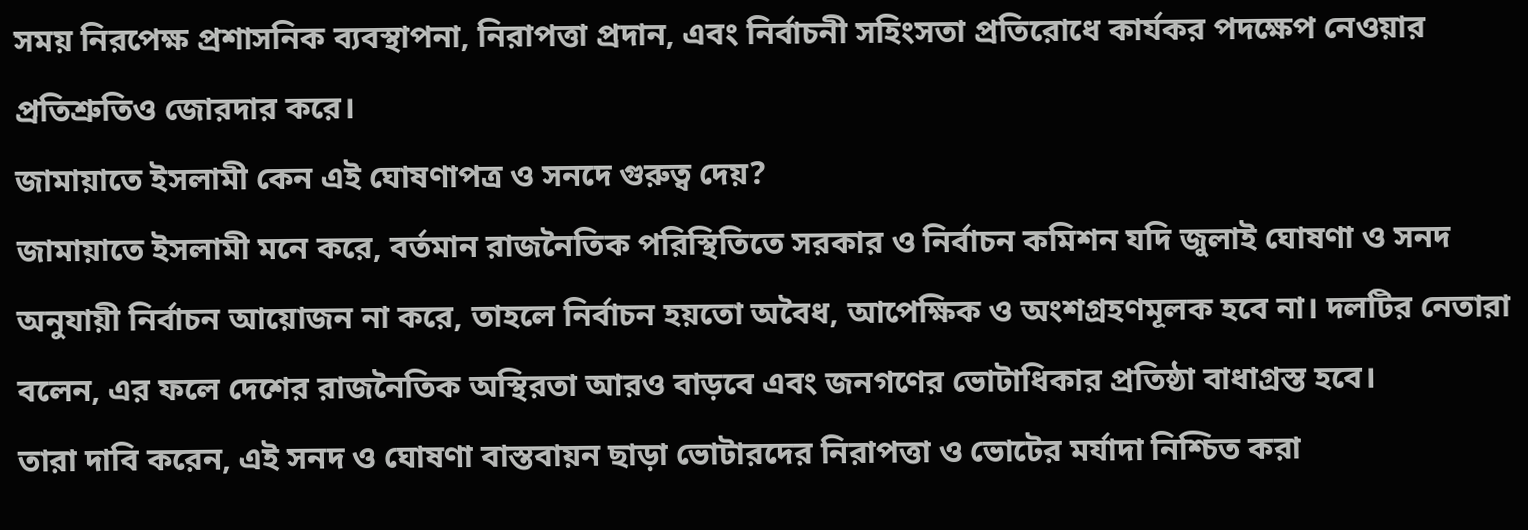সময় নিরপেক্ষ প্রশাসনিক ব্যবস্থাপনা, নিরাপত্তা প্রদান, এবং নির্বাচনী সহিংসতা প্রতিরোধে কার্যকর পদক্ষেপ নেওয়ার প্রতিশ্রুতিও জোরদার করে।
জামায়াতে ইসলামী কেন এই ঘোষণাপত্র ও সনদে গুরুত্ব দেয়?
জামায়াতে ইসলামী মনে করে, বর্তমান রাজনৈতিক পরিস্থিতিতে সরকার ও নির্বাচন কমিশন যদি জুলাই ঘোষণা ও সনদ অনুযায়ী নির্বাচন আয়োজন না করে, তাহলে নির্বাচন হয়তো অবৈধ, আপেক্ষিক ও অংশগ্রহণমূলক হবে না। দলটির নেতারা বলেন, এর ফলে দেশের রাজনৈতিক অস্থিরতা আরও বাড়বে এবং জনগণের ভোটাধিকার প্রতিষ্ঠা বাধাগ্রস্ত হবে।
তারা দাবি করেন, এই সনদ ও ঘোষণা বাস্তবায়ন ছাড়া ভোটারদের নিরাপত্তা ও ভোটের মর্যাদা নিশ্চিত করা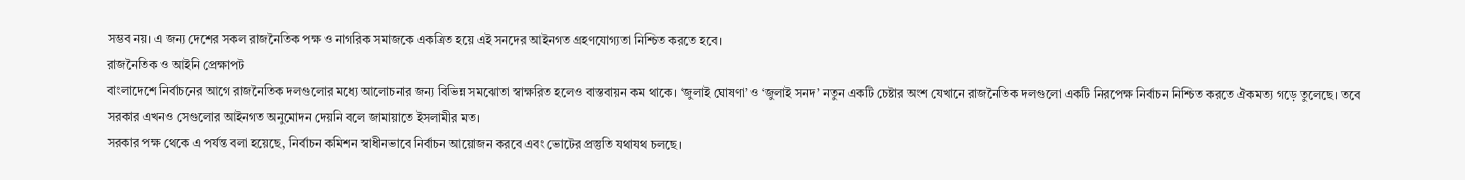সম্ভব নয়। এ জন্য দেশের সকল রাজনৈতিক পক্ষ ও নাগরিক সমাজকে একত্রিত হয়ে এই সনদের আইনগত গ্রহণযোগ্যতা নিশ্চিত করতে হবে।
রাজনৈতিক ও আইনি প্রেক্ষাপট
বাংলাদেশে নির্বাচনের আগে রাজনৈতিক দলগুলোর মধ্যে আলোচনার জন্য বিভিন্ন সমঝোতা স্বাক্ষরিত হলেও বাস্তবায়ন কম থাকে। ‘জুলাই ঘোষণা’ ও ‘জুলাই সনদ’ নতুন একটি চেষ্টার অংশ যেখানে রাজনৈতিক দলগুলো একটি নিরপেক্ষ নির্বাচন নিশ্চিত করতে ঐকমত্য গড়ে তুলেছে। তবে সরকার এখনও সেগুলোর আইনগত অনুমোদন দেয়নি বলে জামায়াতে ইসলামীর মত।
সরকার পক্ষ থেকে এ পর্যন্ত বলা হয়েছে, নির্বাচন কমিশন স্বাধীনভাবে নির্বাচন আয়োজন করবে এবং ভোটের প্রস্তুতি যথাযথ চলছে।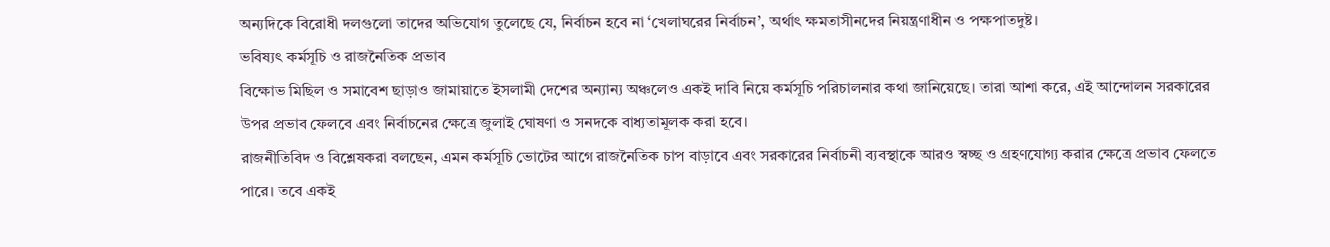অন্যদিকে বিরোধী দলগুলো তাদের অভিযোগ তুলেছে যে, নির্বাচন হবে না ‘খেলাঘরের নির্বাচন’, অর্থাৎ ক্ষমতাসীনদের নিয়ন্ত্রণাধীন ও পক্ষপাতদুষ্ট।
ভবিষ্যৎ কর্মসূচি ও রাজনৈতিক প্রভাব
বিক্ষোভ মিছিল ও সমাবেশ ছাড়াও জামায়াতে ইসলামী দেশের অন্যান্য অঞ্চলেও একই দাবি নিয়ে কর্মসূচি পরিচালনার কথা জানিয়েছে। তারা আশা করে, এই আন্দোলন সরকারের উপর প্রভাব ফেলবে এবং নির্বাচনের ক্ষেত্রে জুলাই ঘোষণা ও সনদকে বাধ্যতামূলক করা হবে।
রাজনীতিবিদ ও বিশ্লেষকরা বলছেন, এমন কর্মসূচি ভোটের আগে রাজনৈতিক চাপ বাড়াবে এবং সরকারের নির্বাচনী ব্যবস্থাকে আরও স্বচ্ছ ও গ্রহণযোগ্য করার ক্ষেত্রে প্রভাব ফেলতে পারে। তবে একই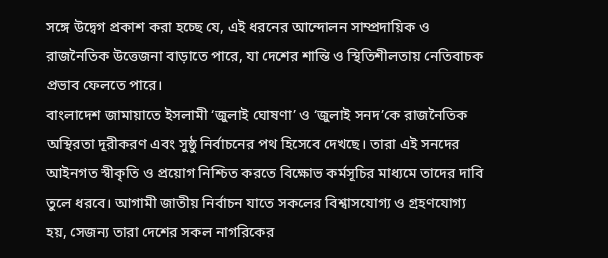সঙ্গে উদ্বেগ প্রকাশ করা হচ্ছে যে, এই ধরনের আন্দোলন সাম্প্রদায়িক ও রাজনৈতিক উত্তেজনা বাড়াতে পারে, যা দেশের শান্তি ও স্থিতিশীলতায় নেতিবাচক প্রভাব ফেলতে পারে।
বাংলাদেশ জামায়াতে ইসলামী ‘জুলাই ঘোষণা’ ও ‘জুলাই সনদ’কে রাজনৈতিক অস্থিরতা দূরীকরণ এবং সুষ্ঠু নির্বাচনের পথ হিসেবে দেখছে। তারা এই সনদের আইনগত স্বীকৃতি ও প্রয়োগ নিশ্চিত করতে বিক্ষোভ কর্মসূচির মাধ্যমে তাদের দাবি তুলে ধরবে। আগামী জাতীয় নির্বাচন যাতে সকলের বিশ্বাসযোগ্য ও গ্রহণযোগ্য হয়, সেজন্য তারা দেশের সকল নাগরিকের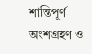শান্তিপূর্ণ অংশগ্রহণ ও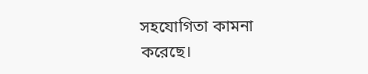সহযোগিতা কামনা করেছে।